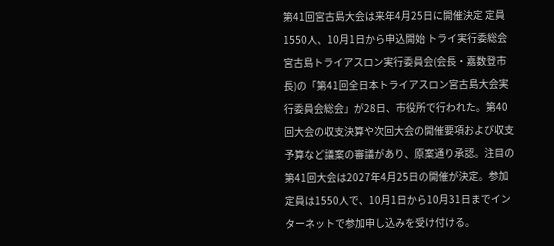第41回宮古島大会は来年4月25日に開催決定 定員1550人、10月1日から申込開始 トライ実行委総会
宮古島トライアスロン実行委員会(会長・嘉数登市長)の「第41回全日本トライアスロン宮古島大会実行委員会総会」が28日、市役所で行われた。第40回大会の収支決算や次回大会の開催要項および収支予算など議案の審議があり、原案通り承認。注目の第41回大会は2027年4月25日の開催が決定。参加定員は1550人で、10月1日から10月31日までインターネットで参加申し込みを受け付ける。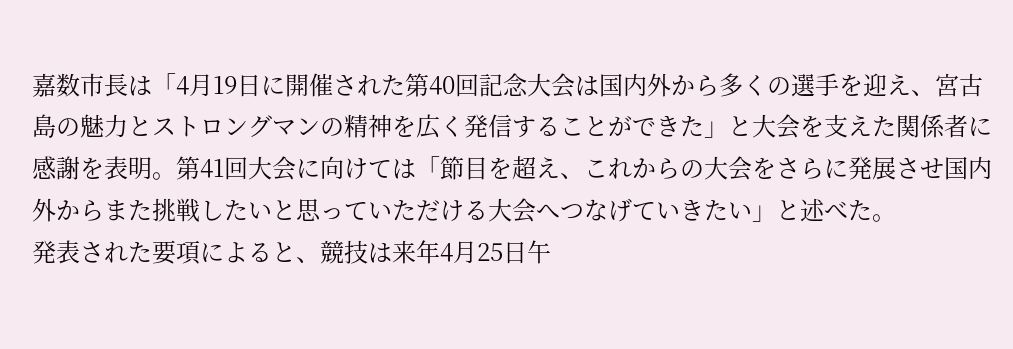嘉数市長は「4月19日に開催された第40回記念大会は国内外から多くの選手を迎え、宮古島の魅力とストロングマンの精神を広く発信することができた」と大会を支えた関係者に感謝を表明。第41回大会に向けては「節目を超え、これからの大会をさらに発展させ国内外からまた挑戦したいと思っていただける大会へつなげていきたい」と述べた。
発表された要項によると、競技は来年4月25日午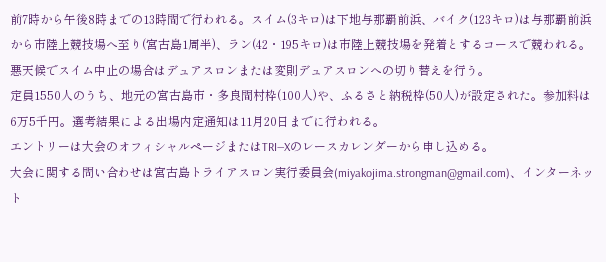前7時から午後8時までの13時間で行われる。スイム(3キロ)は下地与那覇前浜、バイク(123キロ)は与那覇前浜から市陸上競技場へ至り(宮古島1周半)、ラン(42・195キロ)は市陸上競技場を発着とするコースで競われる。悪天候でスイム中止の場合はデュアスロンまたは変則デュアスロンへの切り替えを行う。
定員1550人のうち、地元の宮古島市・多良間村枠(100人)や、ふるさと納税枠(50人)が設定された。参加料は6万5千円。選考結果による出場内定通知は11月20日までに行われる。
エントリーは大会のオフィシャルページまたはTRI―Xのレースカレンダーから申し込める。
大会に関する問い合わせは宮古島トライアスロン実行委員会(miyakojima.strongman@gmail.com)、インターネット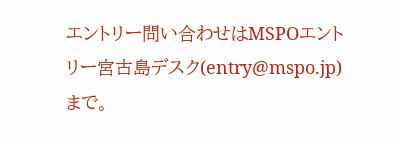エントリー問い合わせはMSPOエントリー宮古島デスク(entry@mspo.jp)まで。